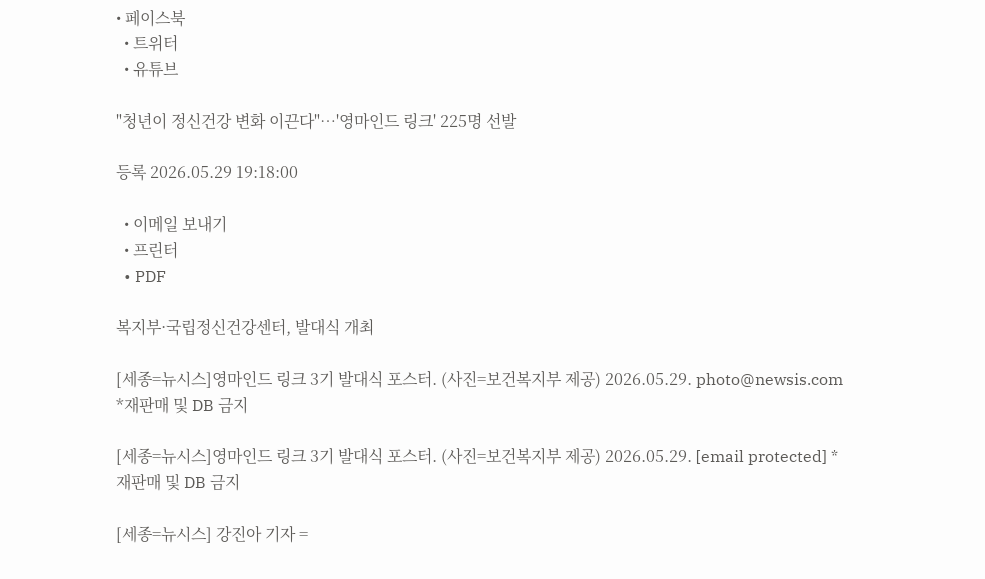• 페이스북
  • 트위터
  • 유튜브

"청년이 정신건강 변화 이끈다"…'영마인드 링크' 225명 선발

등록 2026.05.29 19:18:00

  • 이메일 보내기
  • 프린터
  • PDF

복지부·국립정신건강센터, 발대식 개최

[세종=뉴시스]영마인드 링크 3기 발대식 포스터. (사진=보건복지부 제공) 2026.05.29. photo@newsis.com *재판매 및 DB 금지

[세종=뉴시스]영마인드 링크 3기 발대식 포스터. (사진=보건복지부 제공) 2026.05.29. [email protected] *재판매 및 DB 금지

[세종=뉴시스] 강진아 기자 =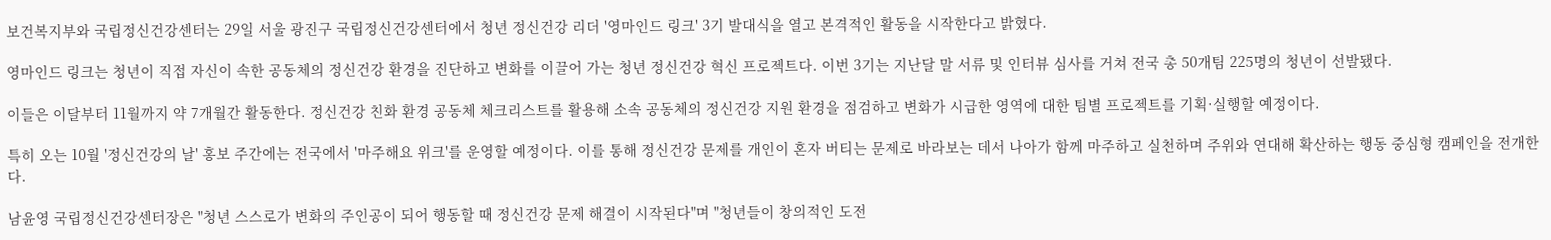보건복지부와 국립정신건강센터는 29일 서울 광진구 국립정신건강센터에서 청년 정신건강 리더 '영마인드 링크' 3기 발대식을 열고 본격적인 활동을 시작한다고 밝혔다.

영마인드 링크는 청년이 직접 자신이 속한 공동체의 정신건강 환경을 진단하고 변화를 이끌어 가는 청년 정신건강 혁신 프로젝트다. 이번 3기는 지난달 말 서류 및 인터뷰 심사를 거쳐 전국 총 50개팀 225명의 청년이 선발됐다.

이들은 이달부터 11월까지 약 7개월간 활동한다. 정신건강 친화 환경 공동체 체크리스트를 활용해 소속 공동체의 정신건강 지원 환경을 점검하고 변화가 시급한 영역에 대한 팀별 프로젝트를 기획·실행할 예정이다.

특히 오는 10월 '정신건강의 날' 홍보 주간에는 전국에서 '마주해요 위크'를 운영할 예정이다. 이를 통해 정신건강 문제를 개인이 혼자 버티는 문제로 바라보는 데서 나아가 함께 마주하고 실천하며 주위와 연대해 확산하는 행동 중심형 캠페인을 전개한다.

남윤영 국립정신건강센터장은 "청년 스스로가 변화의 주인공이 되어 행동할 때 정신건강 문제 해결이 시작된다"며 "청년들이 창의적인 도전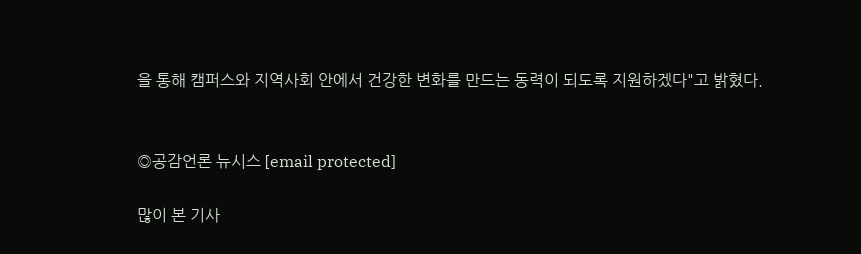을 통해 캠퍼스와 지역사회 안에서 건강한 변화를 만드는 동력이 되도록 지원하겠다"고 밝혔다.


◎공감언론 뉴시스 [email protected]

많이 본 기사